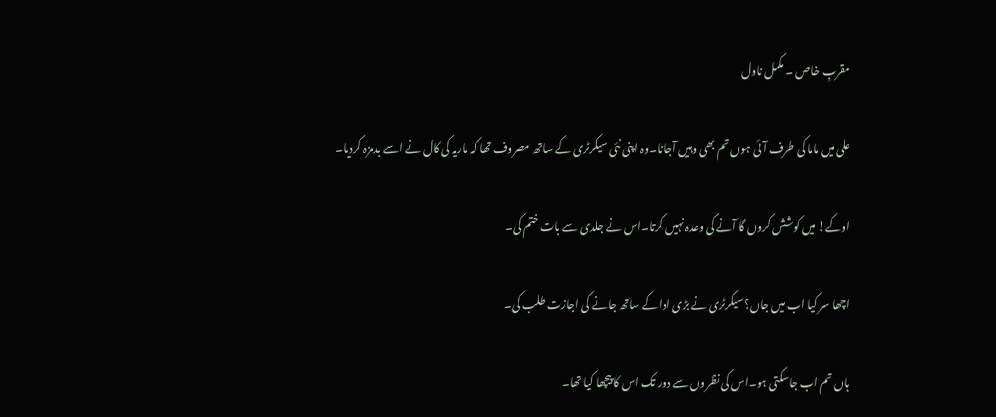مقربِ خاص ۔ مکمل ناول

علی میں ماما کی طرف آئی ہوں تم بھی وہیں آجانا۔وہ اپنی نئی سیکرٹری کے ساتھ مصروف تھا کہ ماریہ کی کال نے اسے بدمزہ کردیا۔

اوکے! میں کوشش کروں گا آنے کی وعدہ نہیں کرتا۔اس نے جلدی سے بات ختم کی۔

اچھا سر کیا اب میں جاں؟سیکرٹری نے بڑی ادا کے ساتھ جانے کی اجازت طلب کی۔

ہاں تم اب جاسکتی ہو۔اس کی نظروں سے دور تک اس کا پیچھا کیا تھا۔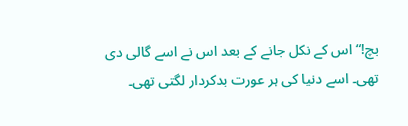بچ!“ اس کے نکل جانے کے بعد اس نے اسے گالی دی تھی۔ اسے دنیا کی ہر عورت بدکردار لگتی تھی۔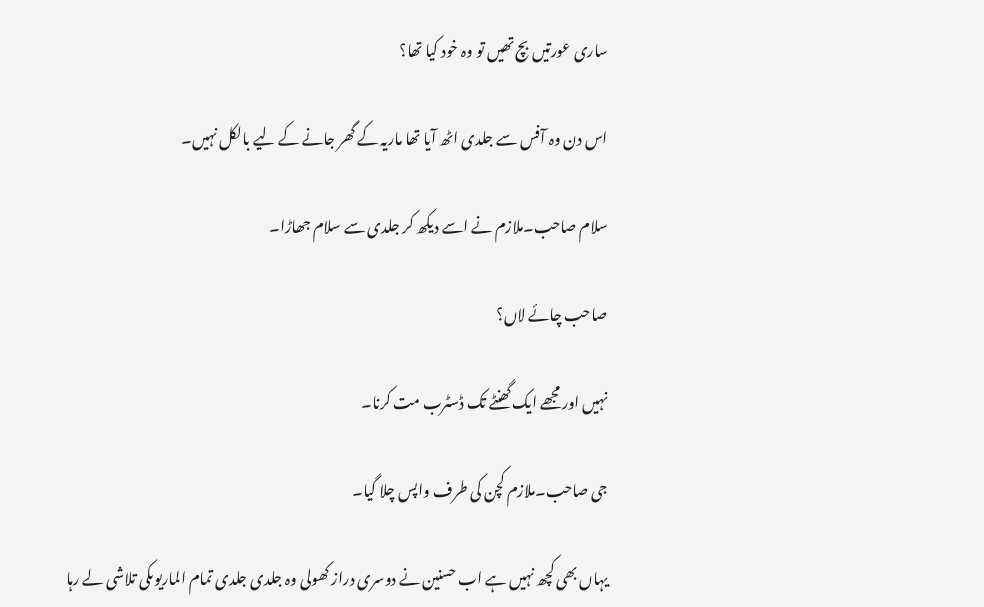ساری عورتیں بچ تھیں تو وہ خود کیا تھا؟

اس دن وہ آفس سے جلدی اٹھ آیا تھا ماریہ کے گھر جانے کے لیے بالکل نہیں۔

سلام صاحب۔ملازم نے اسے دیکھ کر جلدی سے سلام جھاڑا۔

صاحب چائے لاں؟

نہیں اور مجھے ایک گھنٹے تک ڈسٹرب مت کرنا۔

جی صاحب۔ملازم کچن کی طرف واپس چلا گیا۔

یہاں بھی کچھ نہیں ہے اب حسنین نے دوسری دراز کھولی وہ جلدی جلدی تمام الماریوںکی تلاشی لے رہا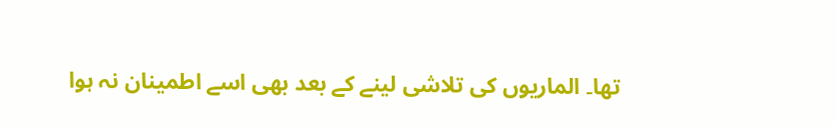تھا۔ الماریوں کی تلاشی لینے کے بعد بھی اسے اطمینان نہ ہوا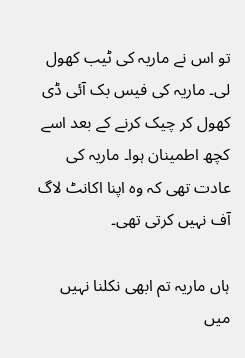تو اس نے ماریہ کی ٹیب کھول لی۔ ماریہ کی فیس بک آئی ڈی کھول کر چیک کرنے کے بعد اسے کچھ اطمینان ہوا۔ ماریہ کی عادت تھی کہ وہ اپنا اکانٹ لاگ آف نہیں کرتی تھی۔

ہاں ماریہ تم ابھی نکلنا نہیں میں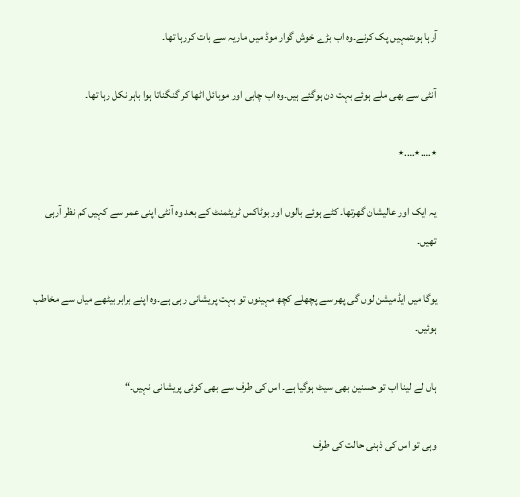آرہا ہوںتمہیں پک کرنے۔وہ اب بڑے خوش گوار موڈ میں ماریہ سے بات کررہا تھا۔

آنٹی سے بھی ملے ہوئے بہت دن ہوگئے ہیں۔وہ اب چابی اور موبائل اٹھا کر گنگناتا ہوا باہر نکل رہا تھا۔

٭….٭….٭

یہ ایک اور عالیشان گھرتھا۔ کٹے ہوئے بالوں اور بوٹاکس ٹریٹمنٹ کے بعد وہ آنٹی اپنی عمر سے کہیں کم نظر آرہی تھیں۔

یوگا میں ایڈمیشن لوں گی پھر سے پچھلے کچھ مہینوں تو بہت پریشانی رہی ہے۔وہ اپنے برابر بیٹھے میاں سے مخاطب ہوئیں۔

ہاں لے لینا اب تو حسنین بھی سیٹ ہوگیا ہے۔ اس کی طرف سے بھی کوئی پریشانی نہیں۔“

وہی تو اس کی ذہنی حالت کی طرف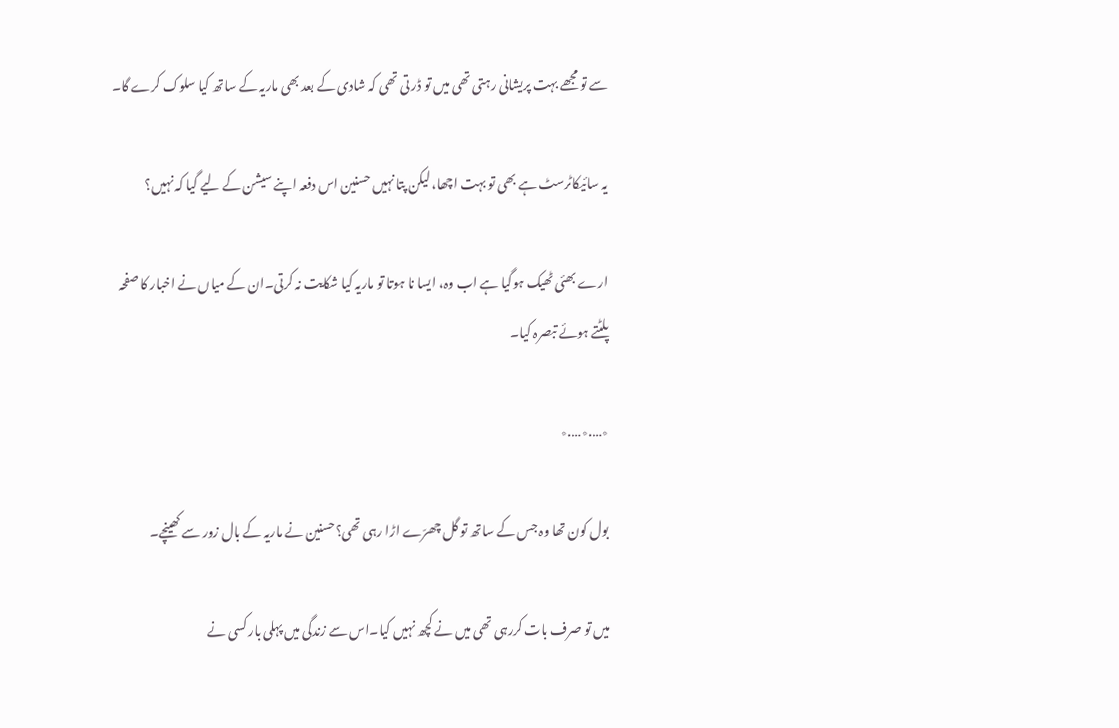سے تو مجھے بہت پریشانی رہتی تھی میں تو ڈر تی تھی کہ شادی کے بعد بھی ماریہ کے ساتھ کیا سلوک کرے گا۔

یہ سائیکاٹرسٹ ہے بھی تو بہت اچھا، لیکن پتا نہیں حسنین اس دفعہ اپنے سیشن کے لیے گیا کہ نہیں؟

ارے بھئی ٹھیک ہوگیا ہے اب وہ، ایسا نا ہوتا تو ماریہ کیا شکایت نہ کرتی۔ان کے میاں نے اخبار کا صفحہ پلٹتے ہوئے تبصرہ کیا۔

٭….٭….٭

بول کون تھا وہ جس کے ساتھ تو گل چھرّے اڑا رہی تھی؟حسنین نے ماریہ کے بال زور سے کھینچے۔

میں تو صرف بات کررہی تھی میں نے کچھ نہیں کیا۔اس سے زندگی میں پہلی بار کسی نے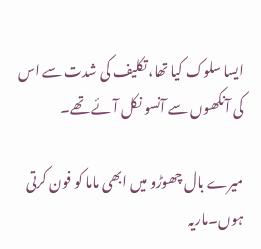ایسا سلوک کیا تھا، تکلیف کی شدت سے اس کی آنکھوں سے آنسو نکل آئے تھے۔

میرے بال چھوڑو میں ابھی ماما کو فون کرتی ہوں۔ماریہ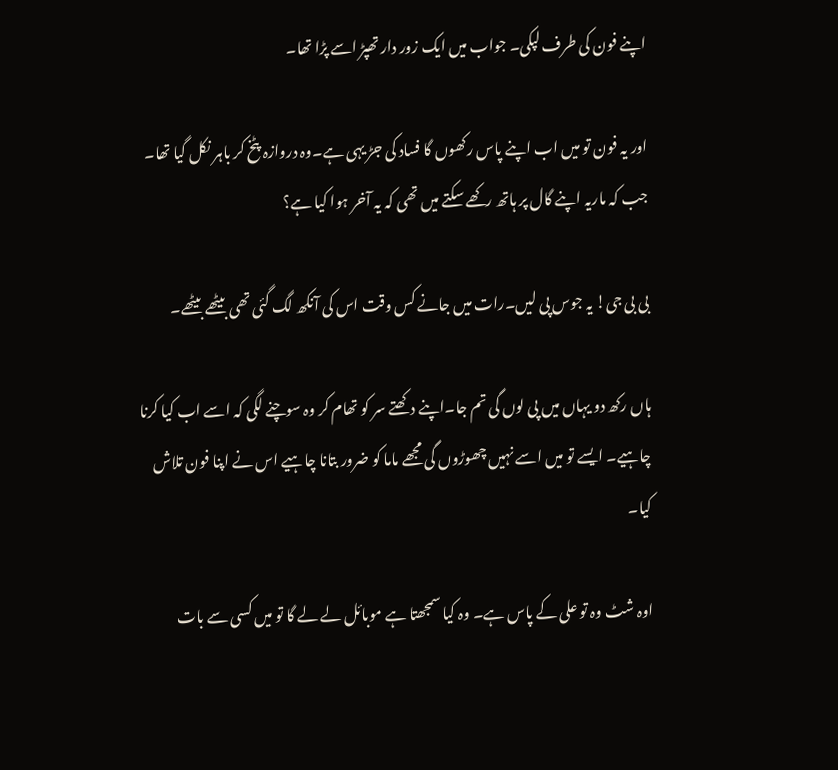اپنے فون کی طرف لپکی۔ جواب میں ایک زور دار تھپڑ اسے پڑا تھا۔

اور یہ فون تو میں اب اپنے پاس رکھوں گا فساد کی جڑ یہی ہے۔وہ دروازہ پٹخ کر باہر نکل گیا تھا۔ جب کہ ماریہ اپنے گال پر ہاتھ رکھے سکتے میں تھی کہ یہ آخر ہوا کیا ہے؟

بی بی جی! یہ جوس پی لیں۔رات میں جانے کس وقت اس کی آنکھ لگ گئی تھی بیٹھے بیٹھے۔

ہاں رکھ دو یہاں میں پی لوں گی تم جا۔اپنے دکھتے سر کو تھام کر وہ سوچنے لگی کہ اسے اب کیا کرنا چاہیے۔ ایسے تو میں اسے نہیں چھوڑوں گی مجھے ماما کو ضرور بتانا چاہیے اس نے اپنا فون تلاش کیا۔

اوہ شٹ وہ تو علی کے پاس ہے۔ وہ کیا سمجھتا ہے موبائل لے لے گا تو میں کسی سے بات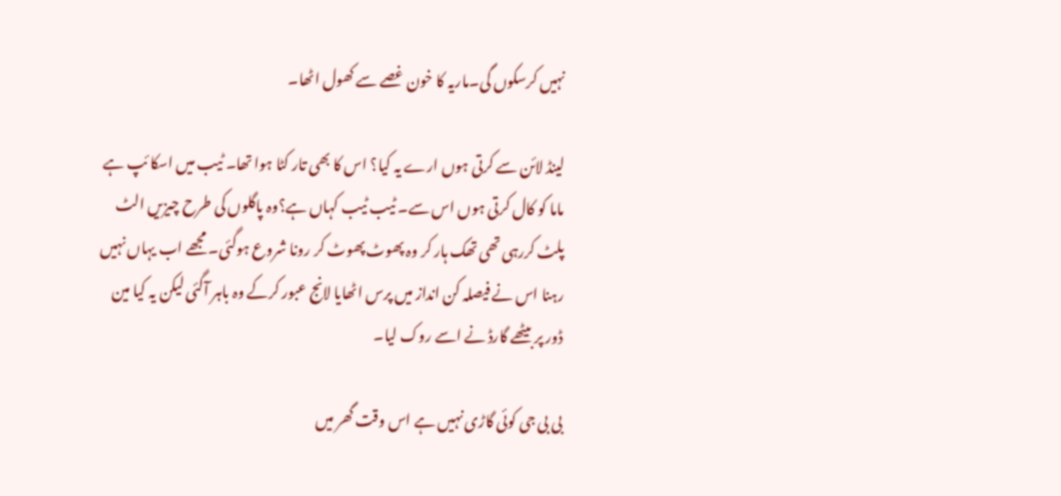نہیں کرسکوں گی۔ماریہ کا خون غصے سے کھول اٹھا۔

لینڈ لائن سے کرتی ہوں ارے یہ کیا؟ اس کا بھی تار کٹا ہوا تھا۔ ٹیب میں اسکا ئپ ہے ماما کو کال کرتی ہوں اس سے۔ ٹیب ٹیب کہاں ہے؟وہ پاگلوں کی طرح چیزیں الٹ پلٹ کررہی تھی تھک ہار کر وہ پھوٹ پھوٹ کر رونا شروع ہوگئی۔ مجھے اب یہاں نہیں رہنا اس نے فیصلہ کن انداز میں پرس اٹھایا لانج عبور کرکے وہ باہر آگئی لیکن یہ کیا مین ڈور پر بیٹھے گارڈ نے اسے روک لیا۔

بی بی جی کوئی گاڑی نہیں ہے اس وقت گھر میں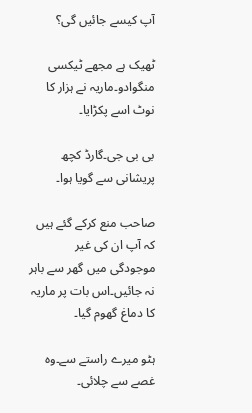آپ کیسے جائیں گی؟

ٹھیک ہے مجھے ٹیکسی منگوادو۔ماریہ نے ہزار کا نوٹ اسے پکڑایا۔

بی بی جی۔گارڈ کچھ پریشانی سے گویا ہوا۔

صاحب منع کرکے گئے ہیں کہ آپ ان کی غیر موجودگی میں گھر سے باہر نہ جائیں۔اس بات پر ماریہ کا دماغ گھوم گیا۔

ہٹو میرے راستے سے۔وہ غصے سے چلائی۔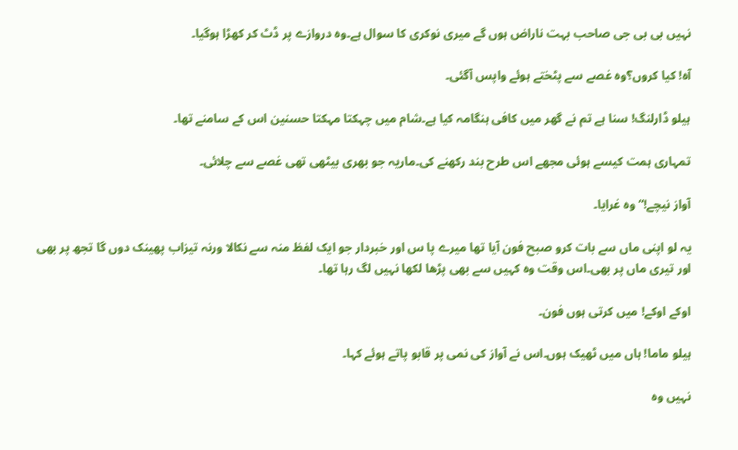نہیں بی بی جی صاحب بہت ناراض ہوں گے میری نوکری کا سوال ہے۔وہ دروازے پر ڈٹ کر کھڑا ہوگیا۔

آہ! کیا کروں؟وہ غصے سے پٹختے ہوئے واپس آگئی۔

ہیلو ڈارلنگ! سنا ہے تم نے گھر میں کافی ہنگامہ کیا ہے۔شام میں چہکتا مہکتا حسنین اس کے سامنے تھا۔

تمہاری ہمت کیسے ہوئی مجھے اس طرح بند رکھنے کی۔ماریہ جو بھری بیٹھی تھی غصے سے چلائی۔

آواز نیچے!“ وہ غرایا۔

یہ لو اپنی ماں سے بات کرو صبح فون آیا تھا میرے پا س اور خبردار جو ایک لفظ منہ سے نکالا ورنہ تیزاب پھینک دوں گا تجھ پر بھی اور تیری ماں پر بھی۔اس وقت وہ کہیں سے بھی پڑھا لکھا نہیں لگ رہا تھا۔

اوکے اوکے! میں کرتی ہوں فون۔

ہیلو ماما! ہاں میں ٹھیک ہوں۔اس نے آواز کی نمی پر قابو پاتے ہوئے کہا۔

نہیں وہ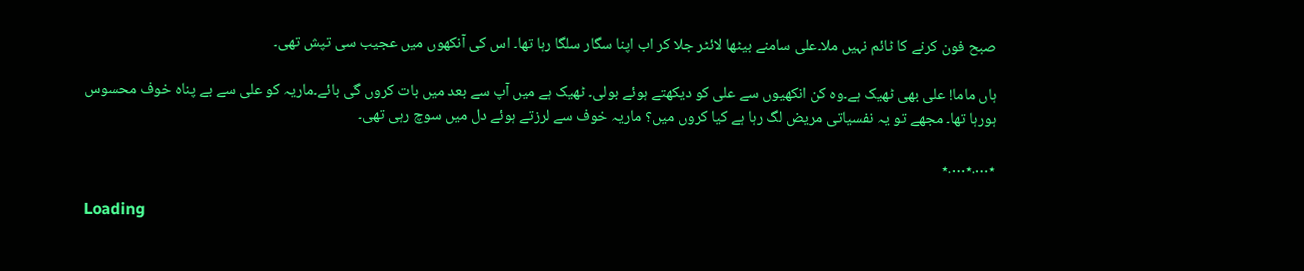صبح فون کرنے کا ٹائم نہیں ملا۔علی سامنے بیٹھا لائٹر جلا کر اب اپنا سگار سلگا رہا تھا۔ اس کی آنکھوں میں عجیب سی تپش تھی۔

ہاں ماما! علی بھی ٹھیک ہے۔وہ کن انکھیوں سے علی کو دیکھتے ہوئے بولی۔ ٹھیک ہے میں آپ سے بعد میں بات کروں گی بائے۔ماریہ کو علی سے بے پناہ خوف محسوس ہورہا تھا۔ مجھے تو یہ نفسیاتی مریض لگ رہا ہے کیا کروں میں؟ ماریہ خوف سے لرزتے ہوئے دل میں سوچ رہی تھی۔

٭….٭….٭

Loading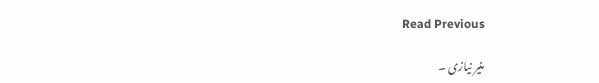Read Previous

منیر نیازی ۔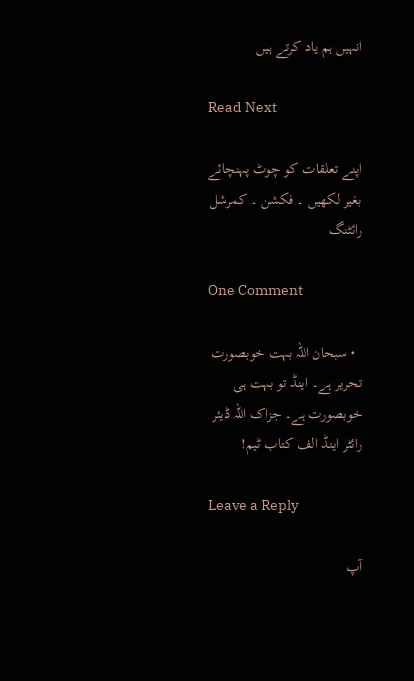انہیں ہم یاد کرتے ہیں

Read Next

اپنے تعلقات کو چوٹ پہنچائے بغیر لکھیں ۔ فکشن ۔ کمرشل رائٹنگ

One Comment

  • سبحان اللہ بہت خوبصورت تحریر ہے۔ اینڈ تو بہت ہی خوبصورت ہے۔ جزاک اللہ ڈیئر رائٹر اینڈ الف کتاب ٹیم!

Leave a Reply

آپ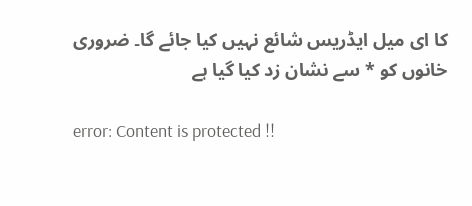کا ای میل ایڈریس شائع نہیں کیا جائے گا۔ ضروری خانوں کو * سے نشان زد کیا گیا ہے

error: Content is protected !!